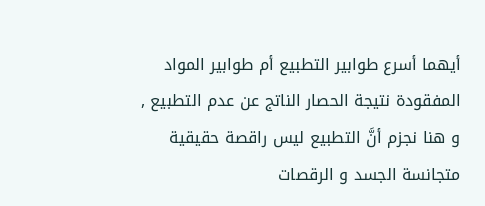أيهما أسرع طوابير التطبيع أم طوابير المواد المفقودة نتيجة الحصار الناتج عن عدم التطبيع , و هنا نجزم أنَّ التطبيع ليس راقصة حقيقية متجانسة الجسد و الرقصات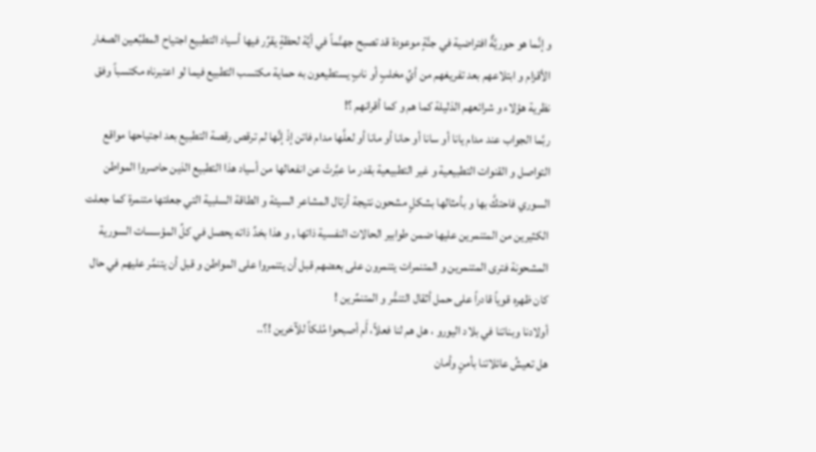و إنَّما هو حوريَّةٌ افتراضية في جنَّةٍ موعودة قد تصبح جهنَّماً في أيَّة لحظةٍ يقرِّر فيها أسياد التطبيع اجتياح المطبِّعين الصغار الأقزام و ابتلاعهم بعد تفريغهم من أيِّ مخلبٍ أو نابٍ يستطيعون به حماية مكتسب التطبيع فيما لو اعتبرناه مكتسباً وفق نظرية هؤلاء و شرائعهم الذليلة كما هم و كما أقرانهم ؟!
ربَّما الجواب عند مدام يانا أو سانا أو حانا أو مانا أو لعلَّها مدام فاتن إذْ إنَّها لم ترقص رقصة التطبيع بعد اجتياحها مواقع التواصل و القنوات التطبيعية و غير التطبيعية بقدر ما عبَّرتْ عن انفعالها من أسياد هذا التطبيع الذين حاصروا المواطن السوري فاحتكَّ بها و بأمثالها بشكلٍ مشحون نتيجة أرتال المشاعر السيئة و الطاقة السلبية التي جعلتها متنمرة كما جعلت الكثيرين من المتنمرين عليها ضمن طوابير الحالات النفسية ذاتها , و هذا بخدِّ ذاته يحصل في كلِّ المؤسسات السورية المشحونة فترى المتنمرين و المتنمرات يتنمرون على بعضهم قبل أن يتنمروا على المواطن و قبل أن يتنمَّر عليهم في حال كان ظهره قوياً قادراً على حمل أثقال التنمُّر و المتنمِّرين !
أولادنا وبناتنا في بلاد اليورو ، هل هم لنا فعلاً، أَم أصبحوا مُلكاً للآخرين !؟..
هل تعيشُ عائلاتنا بأمنٍ وأمان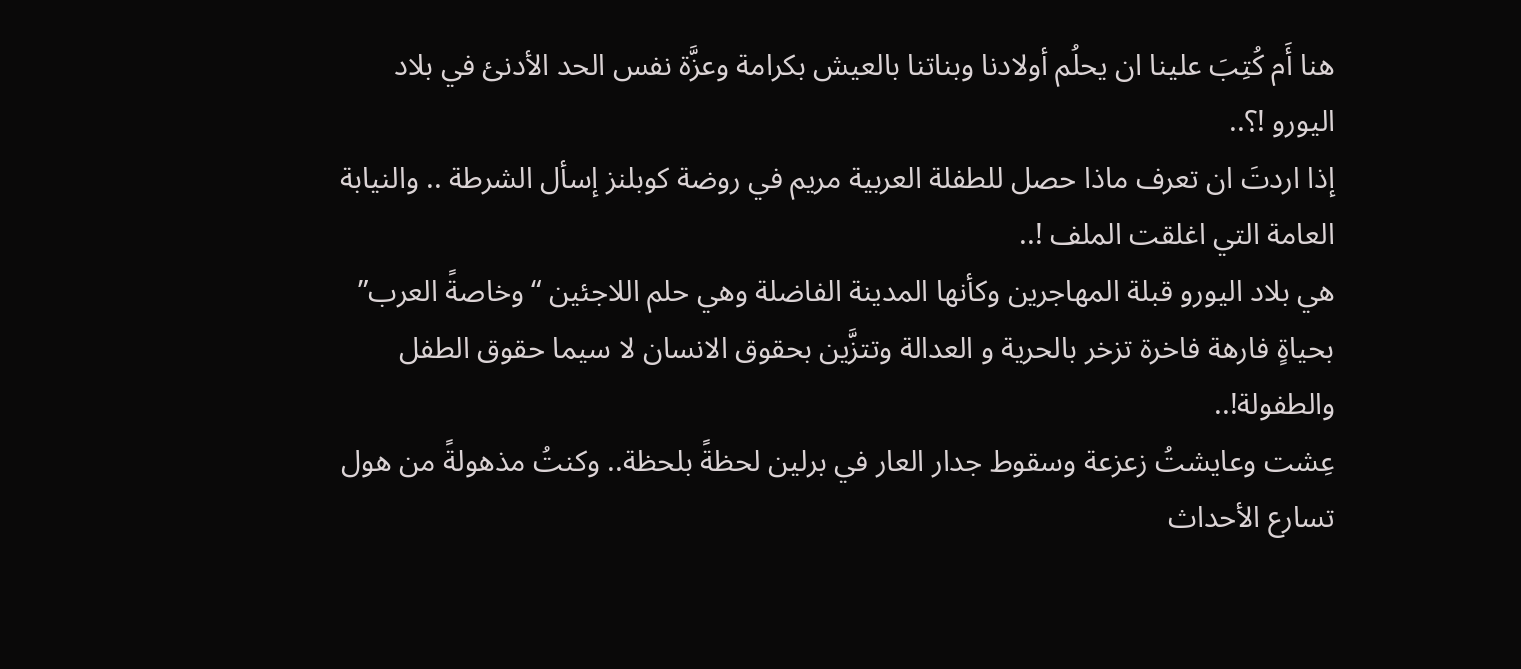هنا أَم كُتِبَ علينا ان يحلُم أولادنا وبناتنا بالعيش بكرامة وعزَّة نفس الحد الأدنئ في بلاد اليورو !؟..
إذا اردتَ ان تعرف ماذا حصل للطفلة العربية مريم في روضة كوبلنز إسأل الشرطة .. والنيابة العامة التي اغلقت الملف !..
هي بلاد اليورو قبلة المهاجرين وكأنها المدينة الفاضلة وهي حلم اللاجئين “وخاصةً العرب” بحياةٍ فارهة فاخرة تزخر بالحرية و العدالة وتتزَّين بحقوق الانسان لا سيما حقوق الطفل والطفولة!..
عِشت وعايشتُ زعزعة وسقوط جدار العار في برلين لحظةً بلحظة.. وكنتُ مذهولةً من هول تسارع الأحداث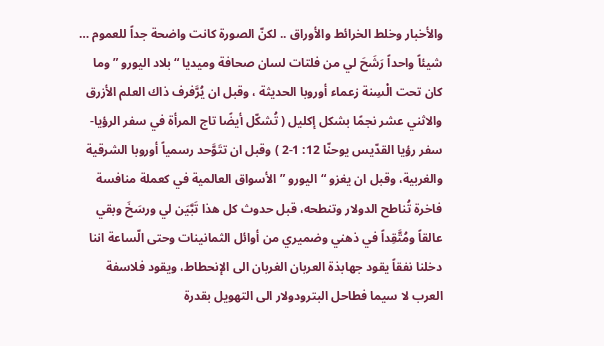والأخبار وخلط الخرائط والأوراق .. لكنّ الصورة كانت واضحة جداً للعموم … شيئاً واحداً رَشَحَ لي من فلتات لسان صحافة وميديا “بلاد اليورو ” وما كان تحت الْسِنة زعماء أوروبا الحديثة ، وقبل ان يُرَّفرف ذاك العلم الأزرق والاثني عشر نجمًا بشكل إكليل ( تُشكّل أيضًا تاج المرأة في سفر الرؤيا- سفر رؤيا القدّيس يوحنّا 12: 1-2 ) وقبل ان تتَوَّحد رسمياً أوروبا الشرقية والغربية، وقبل ان يغزو “اليورو ” الأسواق العالمية في كعملة منافسة فاخرة تُناطح الدولار وتنطحه، قبل حدوث كل هذا تَبَّيَن لي ورسَخَ وبقي عالقاً ومُتَّقِداً في ذهني وضميري من أوائل الثمانينات وحتى الّساعة اننا دخلنا نفقاً يقود جهابذة العربان الغربان الى الإنحطاط، ويقود فلاسفة العرب لا سيما فطاحل البترودولار الى التهويل بقدرة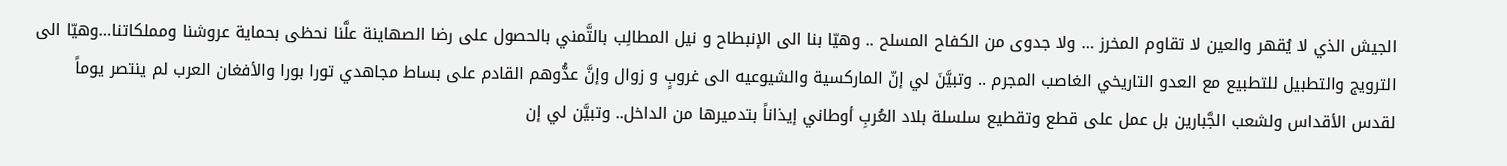الجيش الذي لا يُقهر والعين لا تقاوم المخرز … ولا جدوى من الكفاح المسلح .. وهيّا بنا الى الإنبطاح و نيل المطالِب بالتَّمني بالحصول على رضا الصهاينة علَّنا نحظى بحماية عروشنا ومملكاتنا…وهيّا الى الترويج والتطبيل للتطبيع مع العدو التاريخي الغاصب المجرم .. وتبيَّنَ لي إنّ الماركسية والشيوعيه الى غروبٍ و زوال وإنَّ عدُّوهم القادم على بساط مجاهدي تورا بورا والأفغان العرب لم ينتصر يوماً لقدس الأقداس ولشعب الجَّبارين بل عمل على قطع وتقطيع سلسلة بلاد العُربِ أوطاني إيذاناً بتدميرها من الداخل.. وتبيَّن لي إن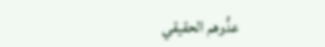عدُّوهم الحقيقي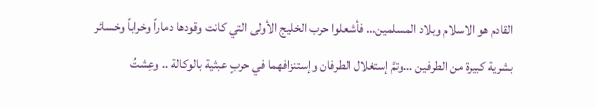القادم هو الاسلام وبلاد المسلمين… فأشعلوا حرب الخليج الأولى التي كانت وقودها دماراً وخراباً وخسائر بشرية كبيرة من الطرفين …وتمَّ إستغلال الطرفان وإستنزافهما في حربٍ عبثية بالوكالة .. وعِشتُ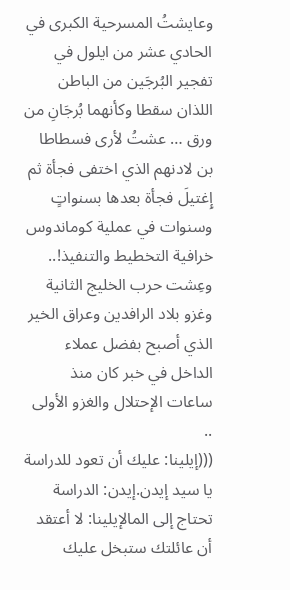وعايشتُ المسرحية الكبرى في الحادي عشر من ايلول في تفجير البُرجَين من الباطن اللذان سقطا وكأنهما بُرجَانِ من ورق … عشتُ لأرى فسطاطا بن لادنهم الذي اختفى فجأة ثم إِغتيلَ فجأة بعدها بسنواتٍ وسنوات في عملية كوماندوس خرافية التخطيط والتنفيذ!.. وعِشت حرب الخليج الثانية وغزو بلاد الرافدين وعراق الخير الذي أصبح بفضل عملاء الداخل في خبر كان منذ ساعات الإحتلال والغزو الأولى ..
(((إيلينا: عليك أن تعود للدراسة يا سيد إيدن.إيدن: الدراسة تحتاج إلى المالإيلينا: لا أعتقد أن عائلتك ستبخل عليك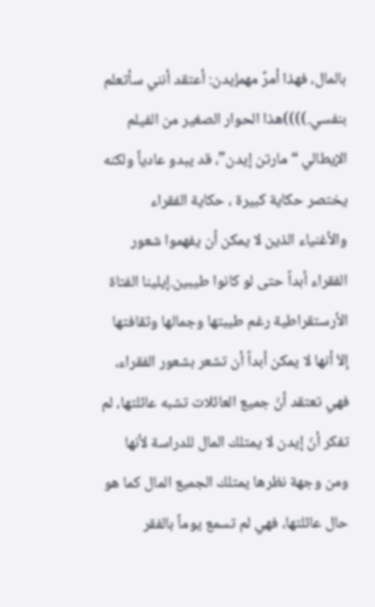بالمال، فهذا أمرٌ مهمإيدن: أعتقد أنني سأتعلم بنفسي.))))هذا الحوار الصغير من الفيلم الإيطالي “مارتن إيدن”، قد يبدو عادياً ولكنه يختصر حكاية كبيرة ، حكاية الفقراء والأغنياء الذين لا يمكن أن يفهموا شعور الفقراء أبداً حتى لو كانوا طيبين.إيلينا الفتاة الأرستقراطية رغم طيبتها وجمالها وثقافتها إلاّ أنها لا يمكن أبداً أن تشعر بشعور الفقراء، فهي تعتقد أنّ جميع العائلات تشبه عائلتها، لم تفكر أنّ إيدن لا يمتلك المال للدراسة لأنها ومن وجهة نظرها يمتلك الجميع المال كما هو حال عائلتها، فهي لم تسمع يوماً بالفقر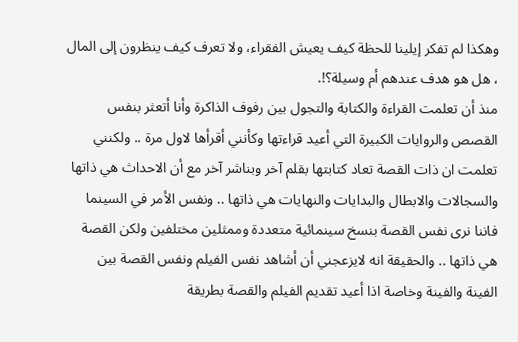وهكذا لم تفكر إيلينا للحظة كيف يعيش الفقراء، ولا تعرف كيف ينظرون إلى المال ، هل هو هدف عندهم أم وسيلة؟!.
منذ أن تعلمت القراءة والكتابة والتجول بين رفوف الذاكرة وأنا أتعثر بنفس القصص والروايات الكبيرة التي أعيد قراءتها وكأنني أقرأها لاول مرة .. ولكنني تعلمت ان ذات القصة تعاد كتابتها بقلم آخر وبناشر آخر مع أن الاحداث هي ذاتها والسجالات والابطال والبدايات والنهايات هي ذاتها .. ونفس الأمر في السينما فاننا نرى نفس القصة بنسخ سينمائية متعددة وممثلين مختلفين ولكن القصة هي ذاتها .. والحقيقة انه لايزعجني أن أشاهد نفس الفيلم ونفس القصة بين الفينة والفينة وخاصة اذا أعيد تقديم الفيلم والقصة بطريقة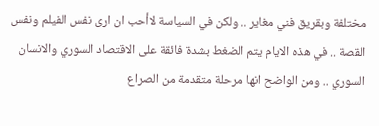مختلفة وبقريق فني مغاير .. ولكن في السياسة لاأحب ان ارى نفس الفيلم ونفس القصة .. في هذه الايام يتم الضغط بشدة فائقة على الاقتصاد السوري والانسان السوري .. ومن الواضح انها مرحلة متقدمة من الصراع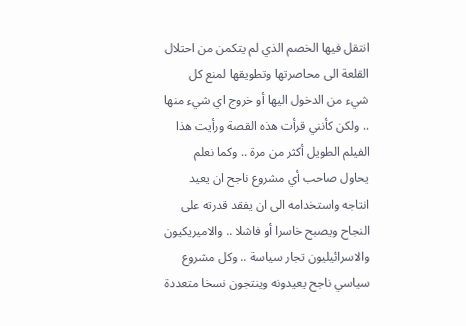انتقل فيها الخصم الذي لم يتكمن من احتلال القلعة الى محاصرتها وتطويقها لمنع كل شيء من الدخول اليها أو خروج اي شيء منها .. ولكن كأنني قرأت هذه القصة ورأيت هذا الفيلم الطويل أكثر من مرة .. وكما نعلم يحاول صاحب أي مشروع ناجح ان يعيد انتاجه واستخدامه الى ان يفقد قدرته على النجاح ويصبح خاسرا أو فاشلا .. والاميريكيون والاسرائيليون تجار سياسة .. وكل مشروع سياسي ناجح يعيدونه وينتجون نسخا متعددة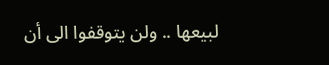لبيعها .. ولن يتوقفوا الى أن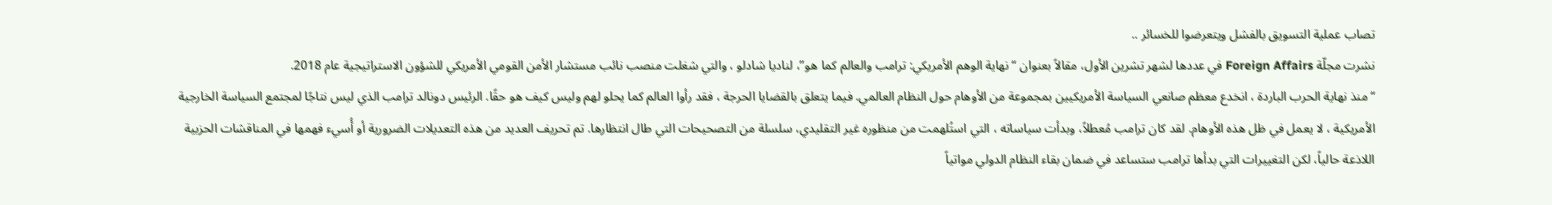تصاب عملية التسويق بالفشل ويتعرضوا للخسائر ..
نشرت مجلّة Foreign Affairs في عددها لشهر تشرين الأول، مقالاً بعنوان “نهاية الوهم الأمريكي: ترامب والعالم كما هو”، لناديا شادلو ، والتي شغلت منصب نائب مستشار الأمن القومي الأمريكي للشؤون الاستراتيجية عام 2018.
“منذ نهاية الحرب الباردة ، انخدع معظم صانعي السياسة الأمريكيين بمجموعة من الأوهام حول النظام العالمي. فيما يتعلق بالقضايا الحرجة ، فقد رأوا العالم كما يحلو لهم وليس كيف هو حقًا. الرئيس دونالد ترامب الذي ليس نتاجًا لمجتمع السياسة الخارجية الأمريكية ، لا يعمل في ظل هذه الأوهام. لقد كان ترامب مُعطلاً، وبدأت سياساته ، التي استُلهمت من منظوره غير التقليدي، سلسلة من التصحيحات التي طال انتظارها. تم تحريف العديد من هذه التعديلات الضرورية أو أُسيء فهمها في المناقشات الحزبية اللاذعة حالياً، لكن التغييرات التي بدأها ترامب ستساعد في ضمان بقاء النظام الدولي مواتياً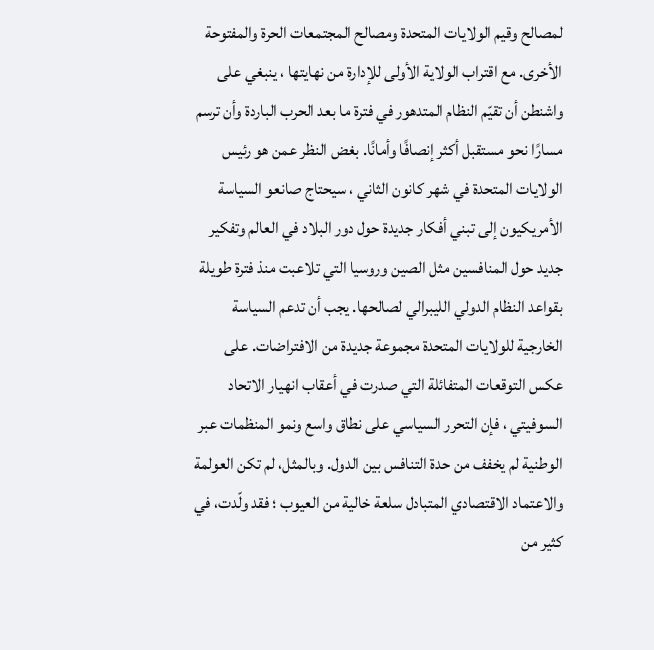لمصالح وقيم الولايات المتحدة ومصالح المجتمعات الحرة والمفتوحة الأخرى. مع اقتراب الولاية الأولى للإدارة من نهايتها ، ينبغي على واشنطن أن تقيّم النظام المتدهور في فترة ما بعد الحرب الباردة وأن ترسم مسارًا نحو مستقبل أكثر إنصافًا وأمانًا. بغض النظر عمن هو رئيس الولايات المتحدة في شهر كانون الثاني ، سيحتاج صانعو السياسة الأمريكيون إلى تبني أفكار جديدة حول دور البلاد في العالم وتفكير جديد حول المنافسين مثل الصين وروسيا التي تلاعبت منذ فترة طويلة بقواعد النظام الدولي الليبرالي لصالحها. يجب أن تدعم السياسة الخارجية للولايات المتحدة مجموعة جديدة من الافتراضات. على عكس التوقعات المتفائلة التي صدرت في أعقاب انهيار الاتحاد السوفيتي ، فإن التحرر السياسي على نطاق واسع ونمو المنظمات عبر الوطنية لم يخفف من حدة التنافس بين الدول. وبالمثل، لم تكن العولمة والاعتماد الاقتصادي المتبادل سلعة خالية من العيوب ؛ فقد ولّدت، في كثير من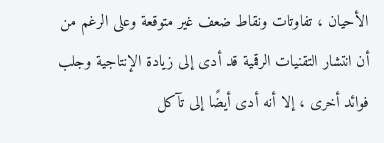الأحيان ، تفاوتات ونقاط ضعف غير متوقعة وعلى الرغم من أن انتشار التقنيات الرقمية قد أدى إلى زيادة الإنتاجية وجلب فوائد أخرى ، إلا أنه أدى أيضًا إلى تآكل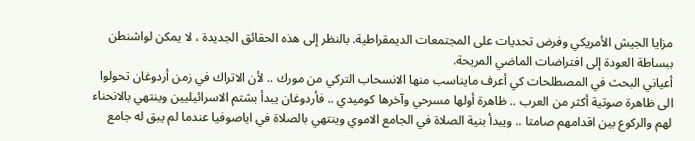مزايا الجيش الأمريكي وفرض تحديات على المجتمعات الديمقراطية. بالنظر إلى هذه الحقائق الجديدة ، لا يمكن لواشنطن ببساطة العودة إلى افتراضات الماضي المريحة.
أعياني البحث في المصطلحات كي أعرف مايناسب منها الانسحاب التركي من مورك .. لأن الاتراك في زمن أردوغان تحولوا الى ظاهرة صوتية أكثر من العرب .. ظاهرة أولها مسرحي وآخرها كوميدي .. فأردوغان يبدأ بشتم الاسرائيليين وينتهي بالانحناء لهم والركوع بين اقدامهم صامتا .. ويبدأ بنية الصلاة في الجامع الاموي وينتهي بالصلاة في اياصوفيا عندما لم يبق له جامع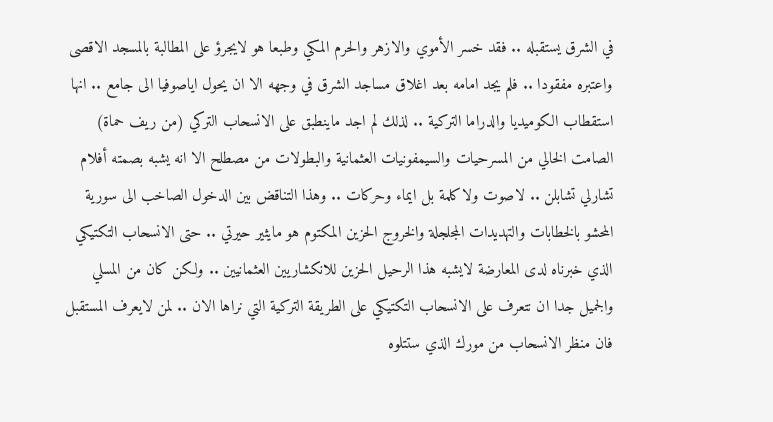في الشرق يستقبله .. فقد خسر الأموي والازهر والحرم المكي وطبعا هو لايجرؤ على المطالبة بالمسجد الاقصى واعتبره مفقودا .. فلم يجد امامه بعد اغلاق مساجد الشرق في وجهه الا ان يحول اياصوفيا الى جامع .. انها استقطاب الكوميديا والدراما التركية .. لذلك لم اجد ماينطبق على الانسحاب التركي (من ريف حماة) الصامت الخالي من المسرحيات والسيمفونيات العثمانية والبطولات من مصطلح الا انه يشبه بصمته أفلام تشارلي تشابلن .. لاصوت ولاكلمة بل ايماء وحركات .. وهذا التناقض بين الدخول الصاخب الى سورية المحشو بالخطابات والتهديدات المجلجلة والخروج الحزين المكتوم هو مايثير حيرتي .. حتى الانسحاب التكتيكي الذي خبرناه لدى المعارضة لايشبه هذا الرحيل الحزين للانكشاريين العثمانيين .. ولكن كان من المسلي والجميل جدا ان نتعرف على الانسحاب التكتيكي على الطريقة التركية التي نراها الان .. لمن لايعرف المستقبل فان منظر الانسحاب من مورك الذي ستتلوه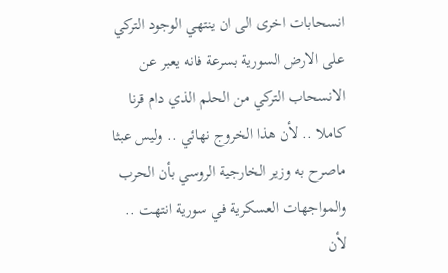انسحابات اخرى الى ان ينتهي الوجود التركي على الارض السورية بسرعة فانه يعبر عن الانسحاب التركي من الحلم الذي دام قرنا كاملا .. لأن هذا الخروج نهائي .. وليس عبثا ماصرح به وزير الخارجية الروسي بأن الحرب والمواجهات العسكرية في سورية انتهت .. لأن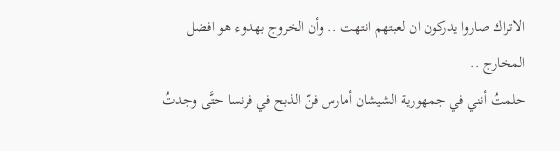الاتراك صاروا يدركون ان لعبتهم انتهت .. وأن الخروج بهدوء هو افضل المخارج ..
حلمتُ أنني في جمهورية الشيشان أمارس فنّ الذبح في فرنسا حتَّى وجدتُ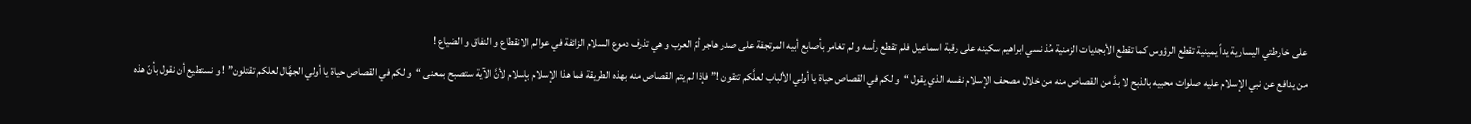على خارطتي اليسارية يداً يمينية تقطع الرؤوس كما تقطع الأبجديات الزمنية مُذ نسي ابراهيم سكينه على رقبة اسماعيل فلم تقطع رأسه و لم تغامر بأصابع أبيه المرتجفة على صدر هاجر أمّ العرب و هي تذرف دموع السلام الزائفة في عوالم الانقطاع و النفاق و الضياع !
من يدافع عن نبي الإسلام عليه صلوات محبيه بالذبح لا بدَّ من القصاص منه من خلال مصحف الإسلام نفسه الذي يقول “و لكم في القصاص حياة يا أولي الألباب لعلَّكم تتقون !” فإذا لم يتم القصاص منه بهذه الطريقة فما هذا الإسلام بإسلام لأنَّ الآية ستصبح بمعنى “و لكم في القصاص حياة يا أولي الجهَّال لعلكم تقتلون” ! و نستطيع أن نقول بأنّ هذه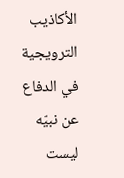الأكاذيب الترويجية في الدفاع عن نبيّه ليست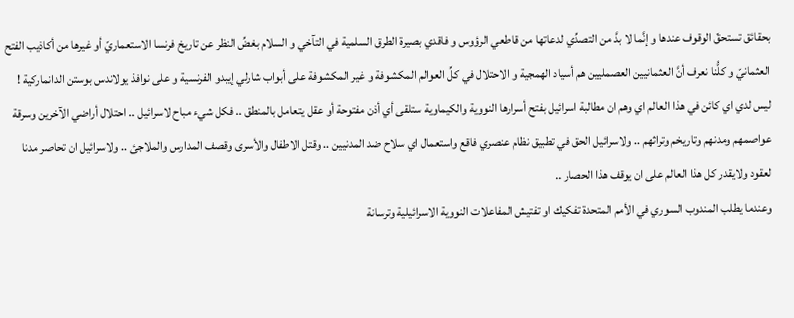بحقائق تستحقّ الوقوف عندها و إنَّما لا بدَّ من التصدِّي لدعاتها من قاطعي الرؤوس و فاقدي بصيرة الطرق السلمية في التآخي و السلام بغضِّ النظر عن تاريخ فرنسا الاستعماريّ أو غيرها من أكاذيب الفتح العثمانيّ و كلُّنا نعرف أنَّ العثمانيين العصمليين هم أسياد الهمجية و الاحتلال في كلِّ العوالم المكشوفة و غير المكشوفة على أبواب شارلي إيبدو الفرنسية و على نوافذ يولاندس بوستن الدانماركية !
ليس لدي اي كائن في هذا العالم اي وهم ان مطالبة اسرائيل بفتح أسرارها النووية والكيماوية ستلقى أي أذن مفتوحة أو عقل يتعامل بالمنطق .. فكل شيء مباح لاسرائيل .. احتلال أراضي الآخرين وسرقة عواصمهم ومدنهم وتاريخم وتراثهم .. ولاسرائيل الحق في تطبيق نظام عنصري فاقع واستعمال اي سلاح ضد المدنيين .. وقتل الاطفال والأسرى وقصف المدارس والملاجئ .. ولاسرائيل ان تحاصر مدنا لعقود ولايقدر كل هذا العالم على ان يوقف هذا الحصار ..
وعندما يطلب المندوب السوري في الأمم المتحدة تفكيك او تفتيش المفاعلات النووية الاسرائيلية وترسانة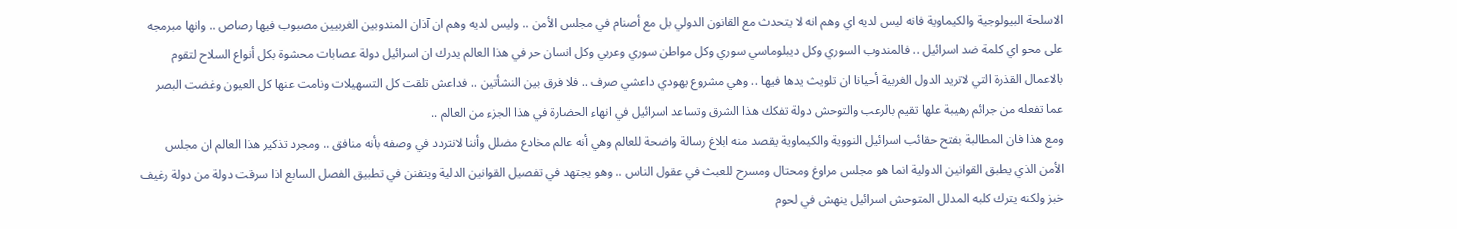الاسلحة البيولوجية والكيماوية فانه ليس لديه اي وهم انه لا يتحدث مع القانون الدولي بل مع أصنام في مجلس الأمن .. وليس لديه وهم ان آذان المندوبين الغربيين مصبوب فيها رصاص .. وانها مبرمجه على محو اي كلمة ضد اسرائيل .. فالمندوب السوري وكل ديبلوماسي سوري وكل مواطن سوري وعربي وكل انسان حر في هذا العالم يدرك ان اسرائيل دولة عصابات محشوة بكل أنواع السلاح لتقوم بالاعمال القذرة التي لاتريد الدول الغربية أحيانا ان تلويث يدها فيها .. وهي مشروع يهودي داعشي صرف .. فلا فرق بين النشأتين .. فداعش تلقت كل التسهيلات ونامت عنها كل العيون وغضت البصر عما تفعله من جرائم رهيبة علها تقيم بالرعب والتوحش دولة تفكك هذا الشرق وتساعد اسرائيل في انهاء الحضارة في هذا الجزء من العالم ..
ومع هذا فان المطالبة بفتح حقائب اسرائيل النووية والكيماوية يقصد منه ابلاغ رسالة واضحة للعالم وهي أنه عالم مخادع مضلل وأننا لانتردد في وصفه بأنه منافق .. ومجرد تذكير هذا العالم ان مجلس الأمن الذي يطبق القوانين الدولية انما هو مجلس مراوغ ومحتال ومسرح للعبث في عقول الناس .. وهو يجتهد في تفصيل القوانين الدلية ويتفنن في تطبيق الفصل السابع اذا سرقت دولة من دولة رغيف خبز ولكنه يترك كلبه المدلل المتوحش اسرائيل ينهش في لحوم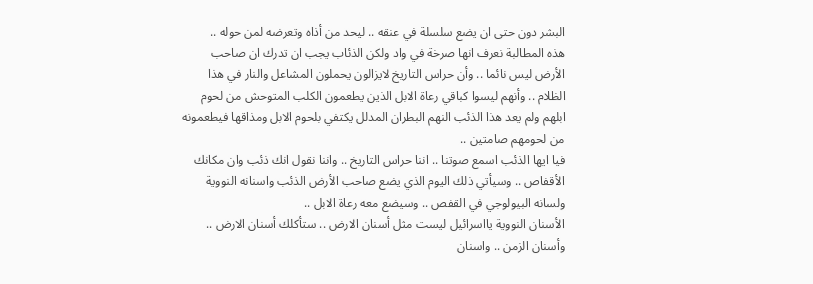البشر دون حتى ان يضع سلسلة في عنقه .. ليحد من أذاه وتعرضه لمن حوله ..
هذه المطالبة نعرف انها صرخة في واد ولكن الذئاب يجب ان تدرك ان صاحب الأرض ليس نائما .. وأن حراس التاريخ لايزالون يحملون المشاعل والنار في هذا الظلام .. وأنهم ليسوا كباقي رعاة الابل الذين يطعمون الكلب المتوحش من لحوم ابلهم ولم يعد هذا الذئب النهم البطران المدلل يكتفي بلحوم الابل ومذاقها فيطعمونه من لحومهم صامتين ..
فيا ايها الذئب اسمع صوتنا .. اننا حراس التاريخ .. واننا نقول انك ذئب وان مكانك الأقفاص .. وسيأتي ذلك اليوم الذي يضع صاحب الأرض الذئب واسنانه النووية ولسانه البيولوجي في القفص .. وسيضع معه رعاة الابل ..
الأسنان النووية يااسرائيل ليست مثل أسنان الارض .. ستأكلك أسنان الارض .. وأسنان الزمن .. واسنان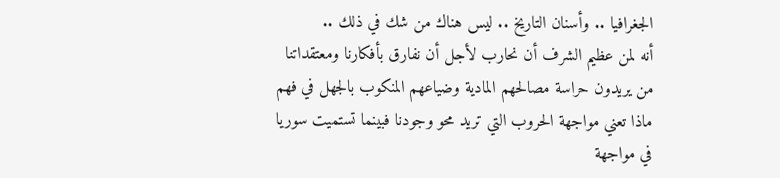الجغرافيا .. وأسنان التاريخ .. ليس هناك من شك في ذلك ..
أنه لمن عظيم الشرف أن نحارب لأجل أن نفارق بأفكارنا ومعتقداتنا من يريدون حراسة مصالحهم المادية وضياعهم المنكوب بالجهل في فهم ماذا تعني مواجهة الحروب التي تريد محو وجودنا فبينما تستميت سوريا في مواجهة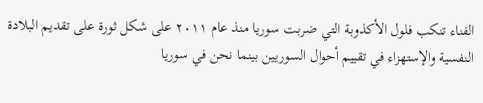الفناء تنكب فلول الأكذوبة التي ضربت سوريا منذ عام ٢٠١١ على شكل ثورة على تقديم البلادة النفسية والإستهزاء في تقييم أحوال السوريين بينما نحن في سوريا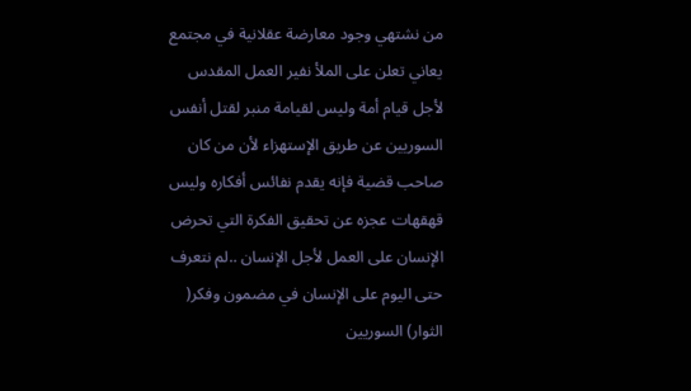من نشتهي وجود معارضة عقلانية في مجتمع يعاني تعلن على الملأ نفير العمل المقدس لأجل قيام أمة وليس لقيامة منبر لقتل أنفس السوريين عن طريق الإستهزاء لأن من كان صاحب قضية فإنه يقدم نفائس أفكاره وليس قهقهات عجزه عن تحقيق الفكرة التي تحرض الإنسان على العمل لأجل الإنسان ..لم نتعرف حتى اليوم على الإنسان في مضمون وفكر( الثوار) السوريين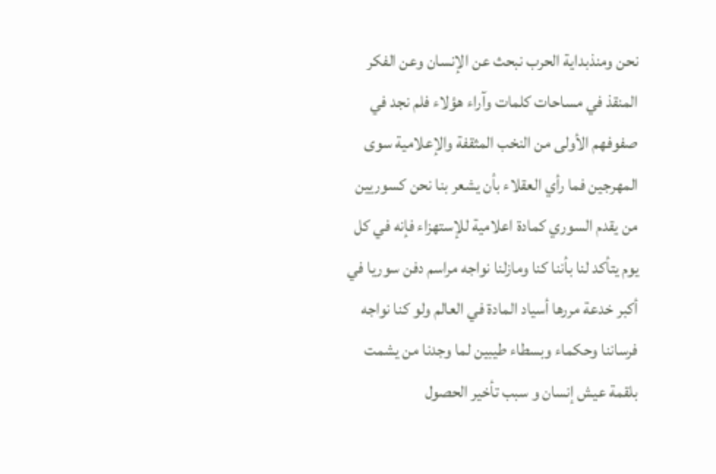نحن ومنذبداية الحرب نبحث عن الإنسان وعن الفكر المنقذ في مساحات كلمات وآراء هؤلاء فلم نجد في صفوفهم الأولى من النخب المثقفة والإعلامية سوى المهرجين فما رأي العقلاء بأن يشعر بنا نحن كسوريين من يقدم السوري كمادة اعلامية للإستهزاء فإنه في كل يوم يتأكد لنا بأننا كنا ومازلنا نواجه مراسم دفن سوريا في أكبر خدعة مررها أسياد المادة في العالم ولو كنا نواجه فرساننا وحكماء وبسطاء طيبين لما وجدنا من يشمت بلقمة عيش إنسان و سبب تأخير الحصول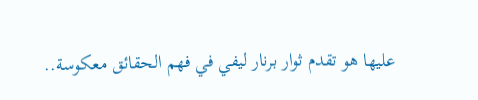عليها هو تقدم ثوار برنار ليفي في فهم الحقائق معكوسة..